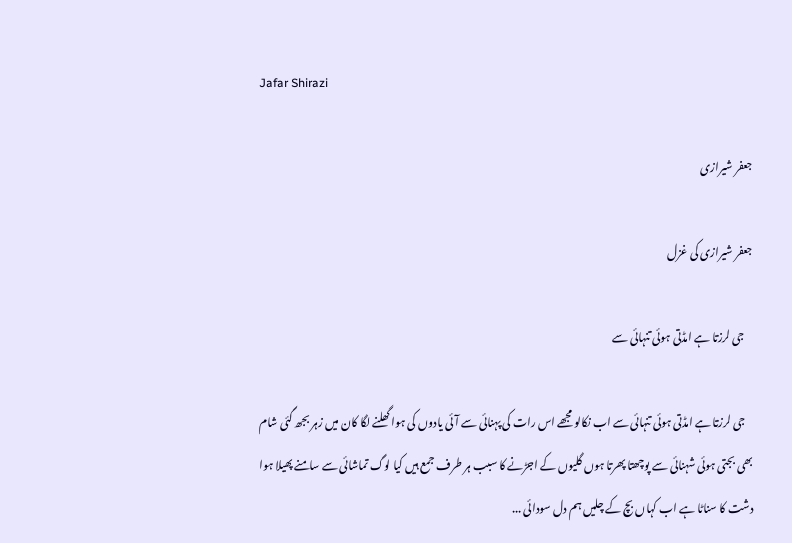Jafar Shirazi

جعفر شیرازی

جعفر شیرازی کی غزل

    جی لرزتا ہے امڈتی ہوئی تنہائی سے

    جی لرزتا ہے امڈتی ہوئی تنہائی سے اب نکالو مجھے اس رات کی پہنائی سے آئی یادوں کی ہوا گھلنے لگا کان میں زہر بجھ گئی شام بھی بجتی ہوئی شہنائی سے پوچھتا پھرتا ہوں گلیوں کے اجڑنے کا سبب ہر طرف جمع ہیں کیا لوگ تماشائی سے سامنے پھیلا ہوا دشت کا سناٹا ہے اب کہاں بچ کے چلیں ہم دل سودائی ...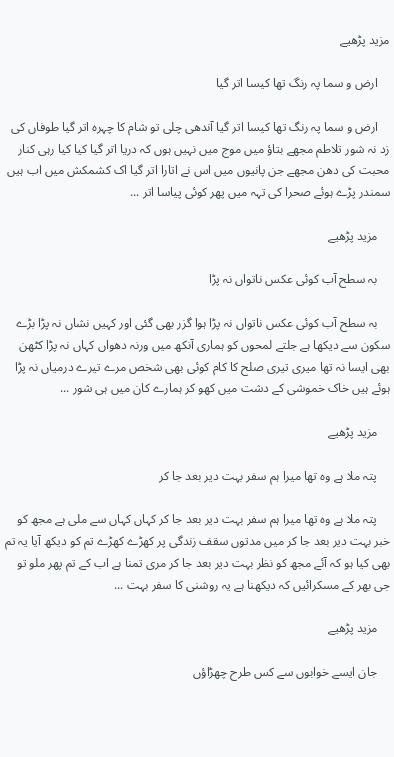مزید پڑھیے

    ارض و سما پہ رنگ تھا کیسا اتر گیا

    ارض و سما پہ رنگ تھا کیسا اتر گیا آندھی چلی تو شام کا چہرہ اتر گیا طوفاں کی زد نہ شور تلاطم مجھے بتاؤ میں موج میں نہیں ہوں کہ دریا اتر گیا کیا کیا رہی کنار محبت کی دھن مجھے جن پانیوں میں اس نے اتارا اتر گیا اک کشمکش میں اب ہیں سمندر پڑے ہوئے صحرا کی تہہ میں پھر کوئی پیاسا اتر ...

    مزید پڑھیے

    بہ سطح آب کوئی عکس ناتواں نہ پڑا

    بہ سطح آب کوئی عکس ناتواں نہ پڑا ہوا گزر بھی گئی اور کہیں نشاں نہ پڑا بڑے سکون سے دیکھا ہے جلتے لمحوں کو ہماری آنکھ میں ورنہ دھواں کہاں نہ پڑا کٹھن بھی ایسا نہ تھا میری تیری صلح کا کام کوئی بھی شخص مرے تیرے درمیاں نہ پڑا ہوئے ہیں خاک خموشی کے دشت میں کھو کر ہمارے کان میں ہی شور ...

    مزید پڑھیے

    پتہ ملا ہے وہ تھا میرا ہم سفر بہت دیر بعد جا کر

    پتہ ملا ہے وہ تھا میرا ہم سفر بہت دیر بعد جا کر کہاں کہاں سے ملی ہے مجھ کو خبر بہت دیر بعد جا کر میں مدتوں سقف زندگی پر کھڑے کھڑے تم کو دیکھ آیا یہ تم بھی کیا ہو کہ آئے مجھ کو نظر بہت دیر بعد جا کر مری تمنا ہے اب کے تم پھر ملو تو جی بھر کے مسکرائیں کہ دیکھنا ہے یہ روشنی کا سفر بہت ...

    مزید پڑھیے

    جان ایسے خوابوں سے کس طرح چھڑاؤں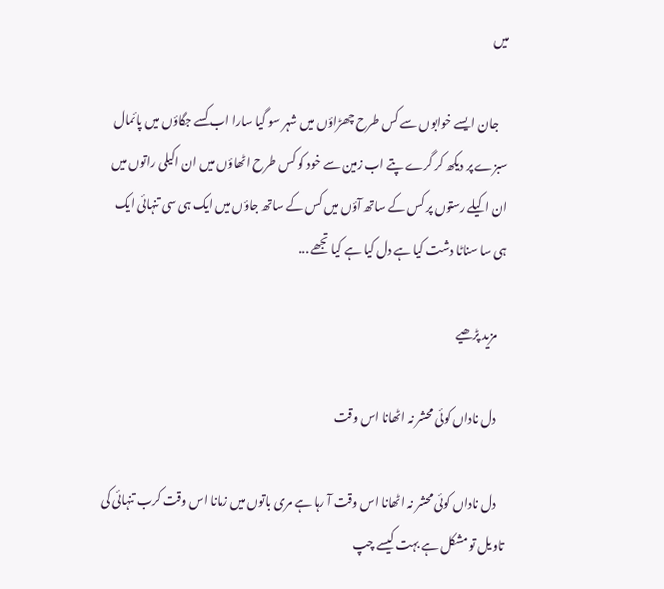میں

    جان ایسے خوابوں سے کس طرح چھڑاؤں میں شہر سو گیا سارا اب کسے جگاؤں میں پائمال سبزے پر دیکھ کر گرے پتے اب زمین سے خود کو کس طرح اٹھاؤں میں ان اکیلی راتوں میں ان اکیلے رستوں پر کس کے ساتھ آؤں میں کس کے ساتھ جاؤں میں ایک ہی سی تنہائی ایک ہی سا سناٹا دشت کیا ہے دل کیا ہے کیا تجھے ...

    مزید پڑھیے

    دل ناداں کوئی محشر نہ اٹھانا اس وقت

    دل ناداں کوئی محشر نہ اٹھانا اس وقت آ رہا ہے مری باتوں میں زمانا اس وقت کرب تنہائی کی تاویل تو مشکل ہے بہت کیسے چپ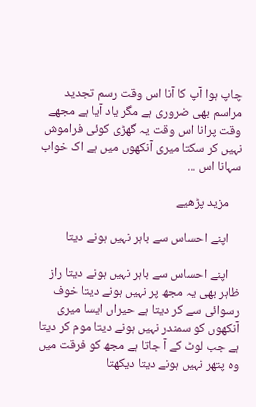چاپ ہوا آپ کا آنا اس وقت رسم تجدید مراسم بھی ضروری ہے مگر یاد آیا ہے مجھے وقت پرانا اس وقت یہ گھڑی کوئی فراموش نہیں کر سکتا میری آنکھوں میں ہے اک خواب سہانا اس ...

    مزید پڑھیے

    اپنے احساس سے باہر نہیں ہونے دیتا

    اپنے احساس سے باہر نہیں ہونے دیتا راز ظاہر بھی یہ مجھ پر نہیں ہونے دیتا خوف رسوائی سے کر دیتا ہے حیراں ایسا میری آنکھوں کو سمندر نہیں ہونے دیتا موم کر دیتا ہے جب لوٹ کے آ جاتا ہے مجھ کو فرقت میں وہ پتھر نہیں ہونے دیتا دیکھتا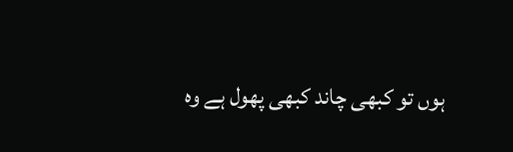ہوں تو کبھی چاند کبھی پھول ہے وہ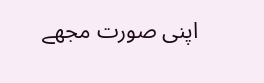اپنی صورت مجھے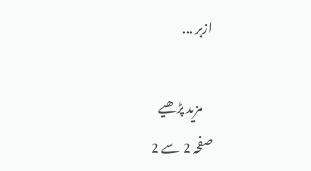ازبر ...

    مزید پڑھیے
صفحہ 2 سے 2